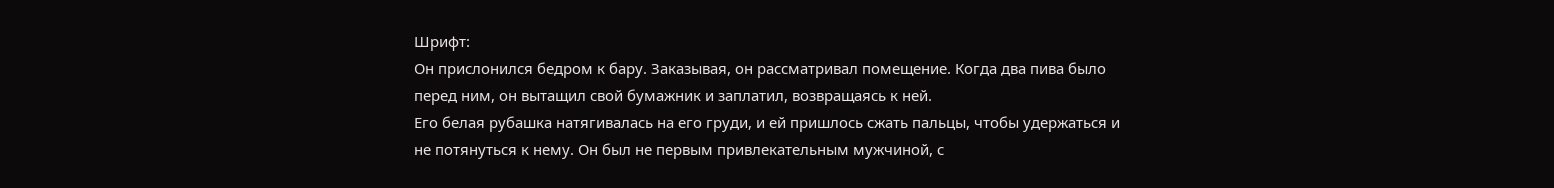Шрифт:
Он прислонился бедром к бару. Заказывая, он рассматривал помещение. Когда два пива было перед ним, он вытащил свой бумажник и заплатил, возвращаясь к ней.
Его белая рубашка натягивалась на его груди, и ей пришлось сжать пальцы, чтобы удержаться и не потянуться к нему. Он был не первым привлекательным мужчиной, с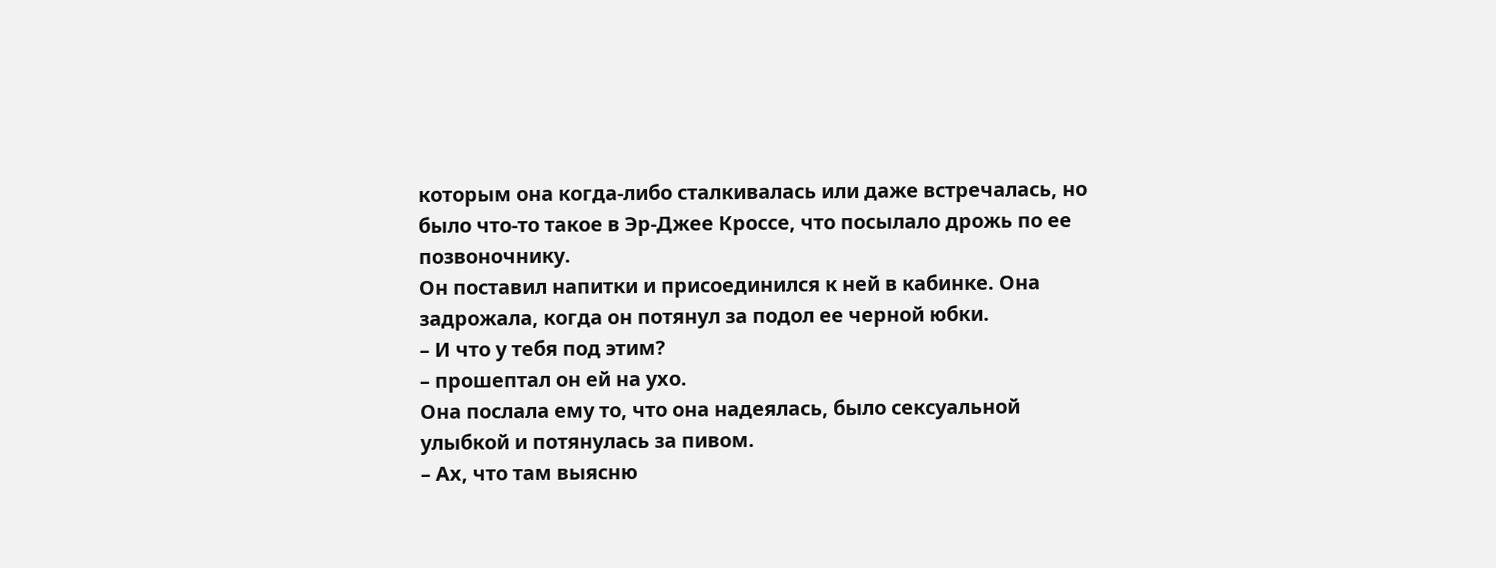которым она когда-либо сталкивалась или даже встречалась, но было что-то такое в Эр-Джее Кроссе, что посылало дрожь по ее позвоночнику.
Он поставил напитки и присоединился к ней в кабинке. Она задрожала, когда он потянул за подол ее черной юбки.
– И что у тебя под этим?
– прошептал он ей на ухо.
Она послала ему то, что она надеялась, было сексуальной улыбкой и потянулась за пивом.
– Ах, что там выясню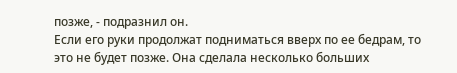позже, - подразнил он.
Если его руки продолжат подниматься вверх по ее бедрам, то это не будет позже. Она сделала несколько больших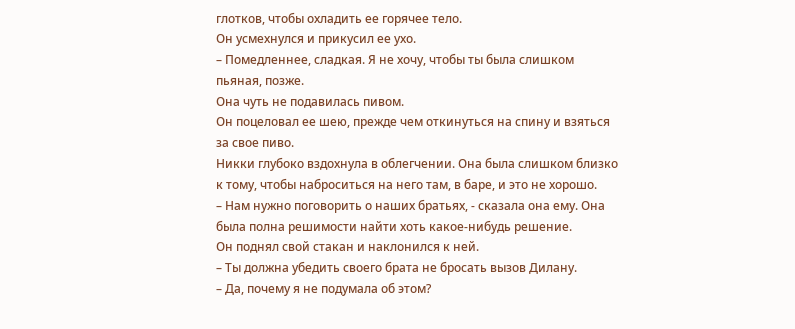глотков, чтобы охладить ее горячее тело.
Он усмехнулся и прикусил ее ухо.
– Помедленнее, сладкая. Я не хочу, чтобы ты была слишком пьяная, позже.
Она чуть не подавилась пивом.
Он поцеловал ее шею, прежде чем откинуться на спину и взяться за свое пиво.
Никки глубоко вздохнула в облегчении. Она была слишком близко к тому, чтобы наброситься на него там, в баре, и это не хорошо.
– Нам нужно поговорить о наших братьях, - сказала она ему. Она была полна решимости найти хоть какое-нибудь решение.
Он поднял свой стакан и наклонился к ней.
– Ты должна убедить своего брата не бросать вызов Дилану.
– Да, почему я не подумала об этом?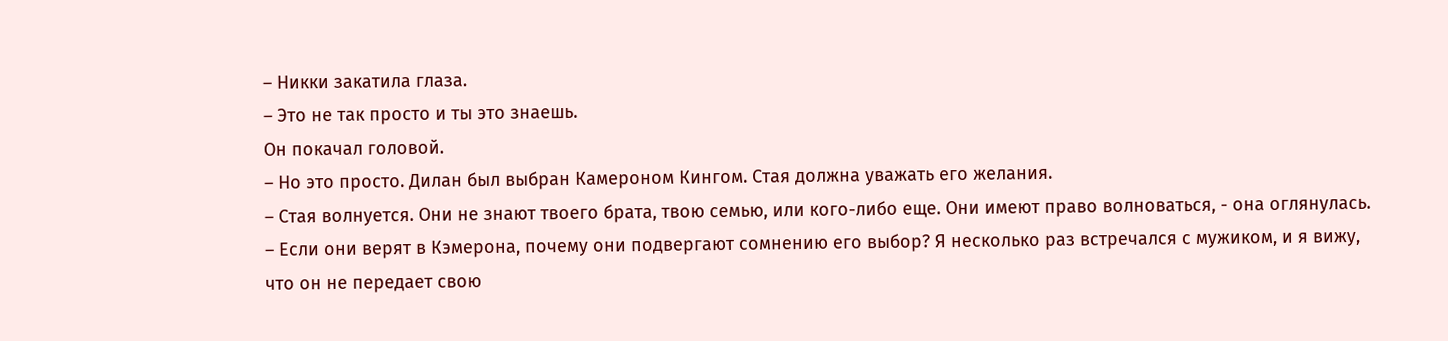– Никки закатила глаза.
– Это не так просто и ты это знаешь.
Он покачал головой.
– Но это просто. Дилан был выбран Камероном Кингом. Стая должна уважать его желания.
– Стая волнуется. Они не знают твоего брата, твою семью, или кого-либо еще. Они имеют право волноваться, - она оглянулась.
– Если они верят в Кэмерона, почему они подвергают сомнению его выбор? Я несколько раз встречался с мужиком, и я вижу, что он не передает свою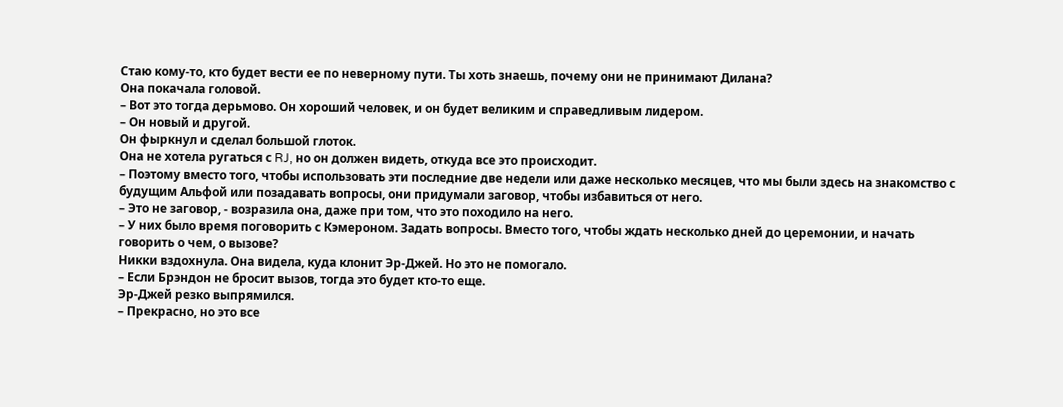Стаю кому-то, кто будет вести ее по неверному пути. Ты хоть знаешь, почему они не принимают Дилана?
Она покачала головой.
– Вот это тогда дерьмово. Он хороший человек, и он будет великим и справедливым лидером.
– Он новый и другой.
Он фыркнул и сделал большой глоток.
Она не хотела ругаться с RJ, но он должен видеть, откуда все это происходит.
– Поэтому вместо того, чтобы использовать эти последние две недели или даже несколько месяцев, что мы были здесь на знакомство с будущим Альфой или позадавать вопросы, они придумали заговор, чтобы избавиться от него.
– Это не заговор, - возразила она, даже при том, что это походило на него.
– У них было время поговорить с Кэмероном. Задать вопросы. Вместо того, чтобы ждать несколько дней до церемонии, и начать говорить о чем, о вызове?
Никки вздохнула. Она видела, куда клонит Эр-Джей. Но это не помогало.
– Если Брэндон не бросит вызов, тогда это будет кто-то еще.
Эр-Джей резко выпрямился.
– Прекрасно, но это все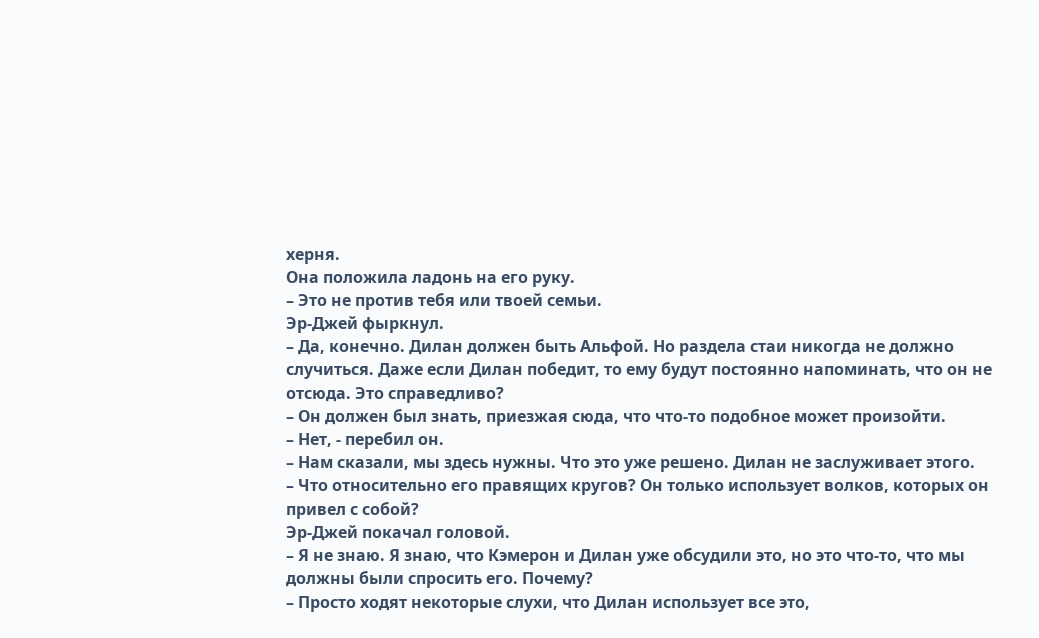херня.
Она положила ладонь на его руку.
– Это не против тебя или твоей семьи.
Эр-Джей фыркнул.
– Да, конечно. Дилан должен быть Альфой. Но раздела стаи никогда не должно случиться. Даже если Дилан победит, то ему будут постоянно напоминать, что он не отсюда. Это справедливо?
– Он должен был знать, приезжая сюда, что что-то подобное может произойти.
– Нет, - перебил он.
– Нам сказали, мы здесь нужны. Что это уже решено. Дилан не заслуживает этого.
– Что относительно его правящих кругов? Он только использует волков, которых он привел с собой?
Эр-Джей покачал головой.
– Я не знаю. Я знаю, что Кэмерон и Дилан уже обсудили это, но это что-то, что мы должны были спросить его. Почему?
– Просто ходят некоторые слухи, что Дилан использует все это,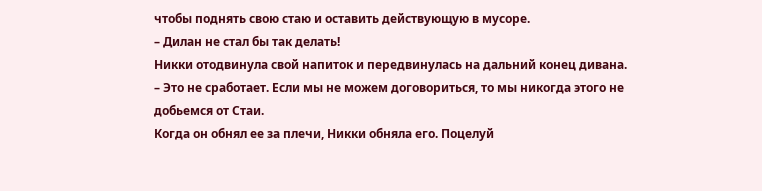чтобы поднять свою стаю и оставить действующую в мусоре.
– Дилан не стал бы так делать!
Никки отодвинула свой напиток и передвинулась на дальний конец дивана.
– Это не сработает. Если мы не можем договориться, то мы никогда этого не добьемся от Стаи.
Когда он обнял ее за плечи, Никки обняла его. Поцелуй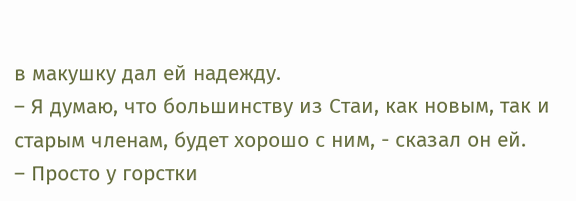в макушку дал ей надежду.
– Я думаю, что большинству из Стаи, как новым, так и старым членам, будет хорошо с ним, - сказал он ей.
– Просто у горстки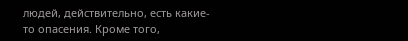людей, действительно, есть какие-то опасения. Кроме того,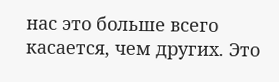нас это больше всего касается, чем других. Это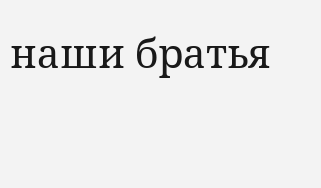наши братья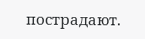пострадают.